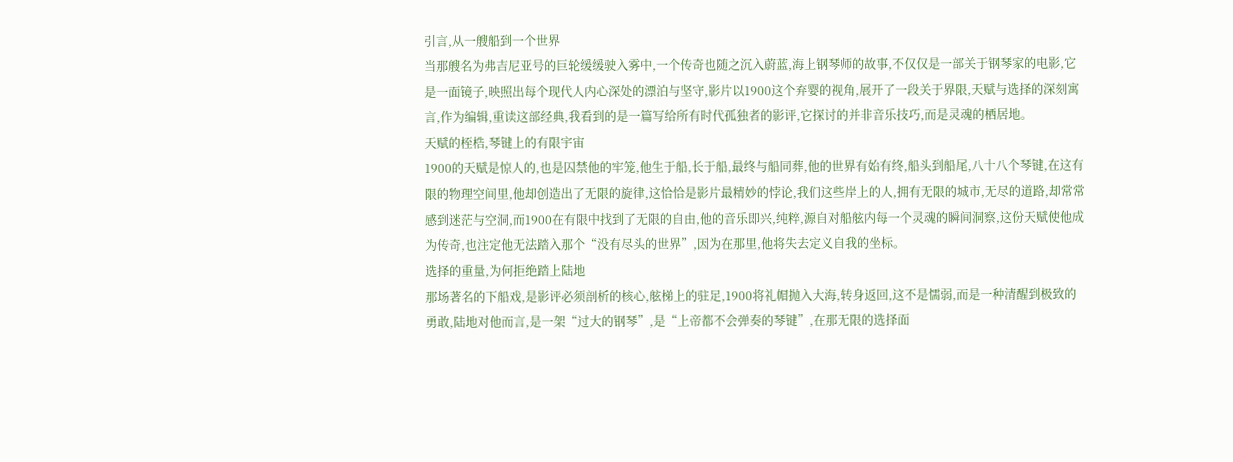引言,从一艘船到一个世界
当那艘名为弗吉尼亚号的巨轮缓缓驶入雾中,一个传奇也随之沉入蔚蓝,海上钢琴师的故事,不仅仅是一部关于钢琴家的电影,它是一面镜子,映照出每个现代人内心深处的漂泊与坚守,影片以1900这个弃婴的视角,展开了一段关于界限,天赋与选择的深刻寓言,作为编辑,重读这部经典,我看到的是一篇写给所有时代孤独者的影评,它探讨的并非音乐技巧,而是灵魂的栖居地。
天赋的桎梏,琴键上的有限宇宙
1900的天赋是惊人的,也是囚禁他的牢笼,他生于船,长于船,最终与船同葬,他的世界有始有终,船头到船尾,八十八个琴键,在这有限的物理空间里,他却创造出了无限的旋律,这恰恰是影片最精妙的悖论,我们这些岸上的人,拥有无限的城市,无尽的道路,却常常感到迷茫与空洞,而1900在有限中找到了无限的自由,他的音乐即兴,纯粹,源自对船舷内每一个灵魂的瞬间洞察,这份天赋使他成为传奇,也注定他无法踏入那个“没有尽头的世界”,因为在那里,他将失去定义自我的坐标。
选择的重量,为何拒绝踏上陆地
那场著名的下船戏,是影评必须剖析的核心,舷梯上的驻足,1900将礼帽抛入大海,转身返回,这不是懦弱,而是一种清醒到极致的勇敢,陆地对他而言,是一架“过大的钢琴”,是“上帝都不会弹奏的琴键”,在那无限的选择面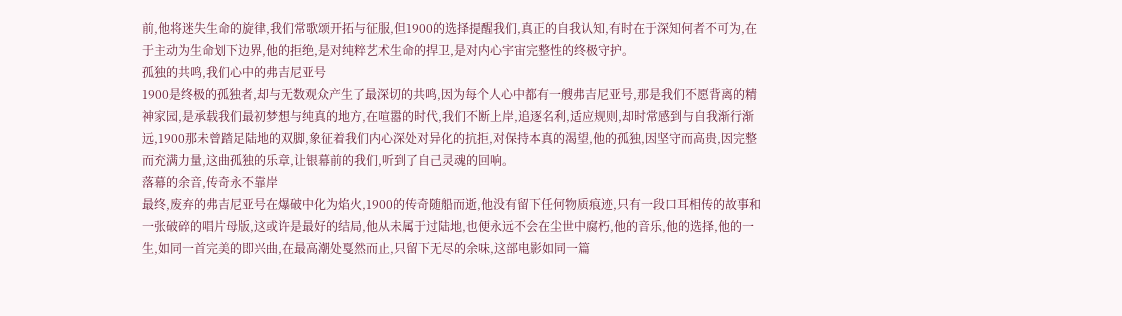前,他将迷失生命的旋律,我们常歌颂开拓与征服,但1900的选择提醒我们,真正的自我认知,有时在于深知何者不可为,在于主动为生命划下边界,他的拒绝,是对纯粹艺术生命的捍卫,是对内心宇宙完整性的终极守护。
孤独的共鸣,我们心中的弗吉尼亚号
1900是终极的孤独者,却与无数观众产生了最深切的共鸣,因为每个人心中都有一艘弗吉尼亚号,那是我们不愿背离的精神家园,是承载我们最初梦想与纯真的地方,在喧嚣的时代,我们不断上岸,追逐名利,适应规则,却时常感到与自我渐行渐远,1900那未曾踏足陆地的双脚,象征着我们内心深处对异化的抗拒,对保持本真的渴望,他的孤独,因坚守而高贵,因完整而充满力量,这曲孤独的乐章,让银幕前的我们,听到了自己灵魂的回响。
落幕的余音,传奇永不靠岸
最终,废弃的弗吉尼亚号在爆破中化为焰火,1900的传奇随船而逝,他没有留下任何物质痕迹,只有一段口耳相传的故事和一张破碎的唱片母版,这或许是最好的结局,他从未属于过陆地,也便永远不会在尘世中腐朽,他的音乐,他的选择,他的一生,如同一首完美的即兴曲,在最高潮处戛然而止,只留下无尽的余味,这部电影如同一篇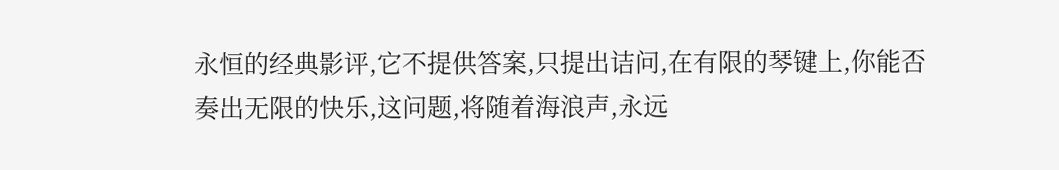永恒的经典影评,它不提供答案,只提出诘问,在有限的琴键上,你能否奏出无限的快乐,这问题,将随着海浪声,永远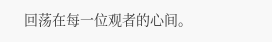回荡在每一位观者的心间。